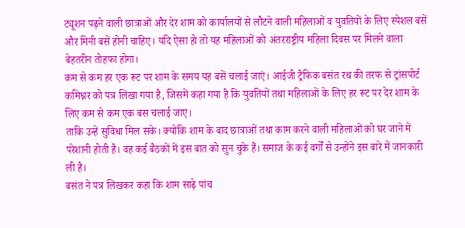ट्यूशन पढ़ने वाली छात्राओं और देर शाम को कार्यालयों से लौटने वाली महिलाओं व युवतियों के लिए स्पेशल बसें और मिनी बसें होनी चाहिए। यदि ऐसा हो तो यह महिलाओं को अंतरराष्ट्रीय महिला दिवस पर मिलने वाला बेहतरीन तोहफा होगा।
कम से कम हर एक रूट पर शाम के समय यह बसें चलाई जाएं। आईजी ट्रैफिक बसंत रथ की तरफ से ट्रांसपोर्ट कमिश्नर को पत्र लिखा गया है, जिसमें कहा गया है कि युवतियों तथा महिलाओं के लिए हर रूट पर देर शाम के लिए कम से कम एक बस चलाई जाए।
ताकि उन्हें सुविधा मिल सके। क्योंकि शाम के बाद छात्राओं तथा काम करने वाली महिलाओं को घर जाने में परेशानी होती है। वह कई बैठकों में इस बात को सुन चुके हैं। समाज के कई वर्गों से उन्होंने इस बारे में जानकारी ली है।
बसंत ने पत्र लिखकर कहा कि शाम साढ़े पांच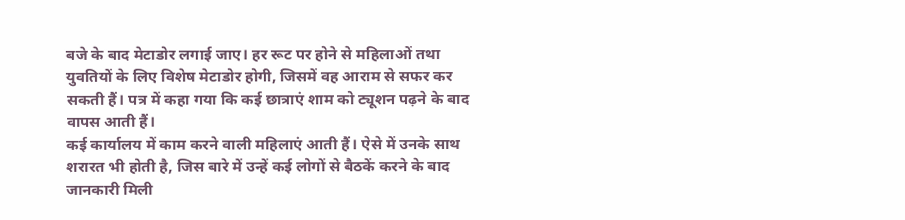बजे के बाद मेटाडोर लगाई जाए। हर रूट पर होने से महिलाओं तथा युवतियों के लिए विशेष मेटाडोर होगी, जिसमें वह आराम से सफर कर सकती हैं। पत्र में कहा गया कि कई छात्राएं शाम को ट्यूशन पढ़ने के बाद वापस आती हैं।
कई कार्यालय में काम करने वाली महिलाएं आती हैं। ऐसे में उनके साथ शरारत भी होती है, जिस बारे में उन्हें कई लोगों से बैठकें करने के बाद जानकारी मिली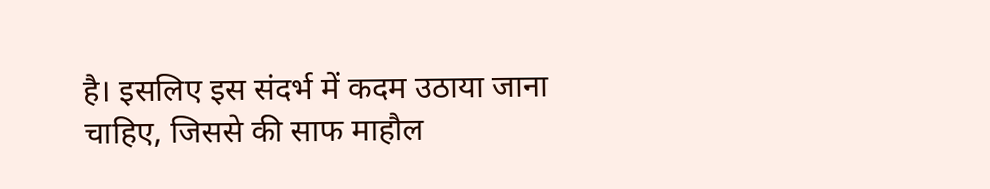है। इसलिए इस संदर्भ में कदम उठाया जाना चाहिए, जिससे की साफ माहौल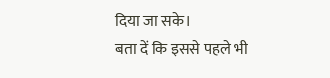दिया जा सके।
बता दें कि इससे पहले भी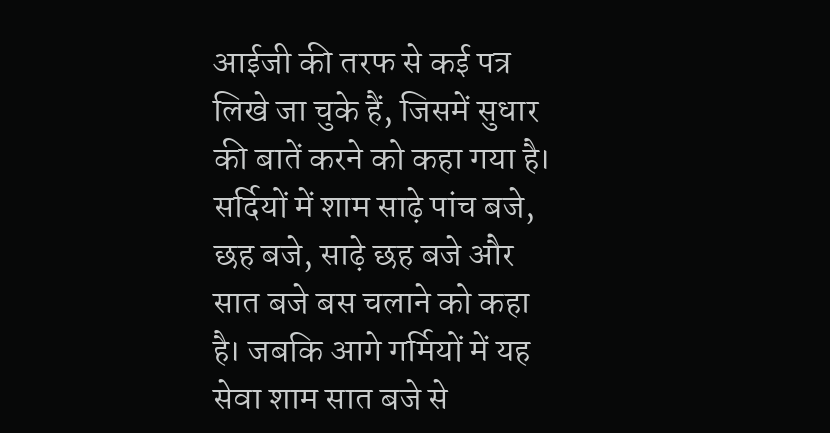आईजी की तरफ से कई पत्र लिखे जा चुके हैं, जिसमें सुधार की बातें करने को कहा गया है। सर्दियों में शाम साढ़े पांच बजे, छह बजे, साढ़े छह बजे और सात बजे बस चलाने को कहा है। जबकि आगे गर्मियों में यह सेवा शाम सात बजे से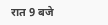रात 9 बजे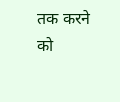तक करने को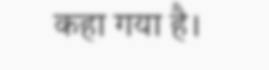कहा गया है।